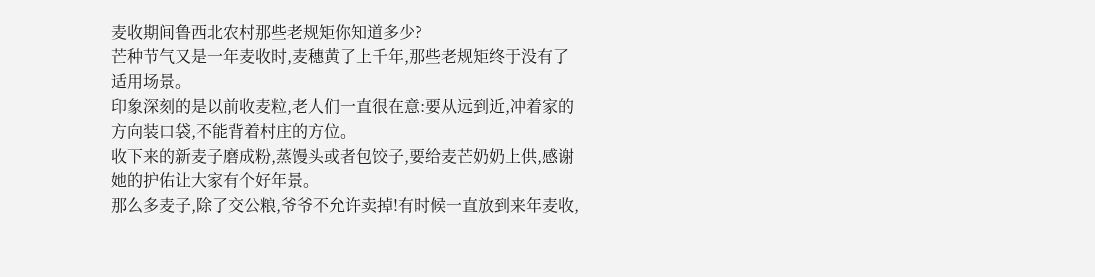麦收期间鲁西北农村那些老规矩你知道多少?
芒种节气又是一年麦收时,麦穗黄了上千年,那些老规矩终于没有了适用场景。
印象深刻的是以前收麦粒,老人们一直很在意:要从远到近,冲着家的方向装口袋,不能背着村庄的方位。
收下来的新麦子磨成粉,蒸馒头或者包饺子,要给麦芒奶奶上供,感谢她的护佑让大家有个好年景。
那么多麦子,除了交公粮,爷爷不允许卖掉!有时候一直放到来年麦收,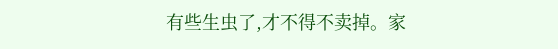有些生虫了,才不得不卖掉。家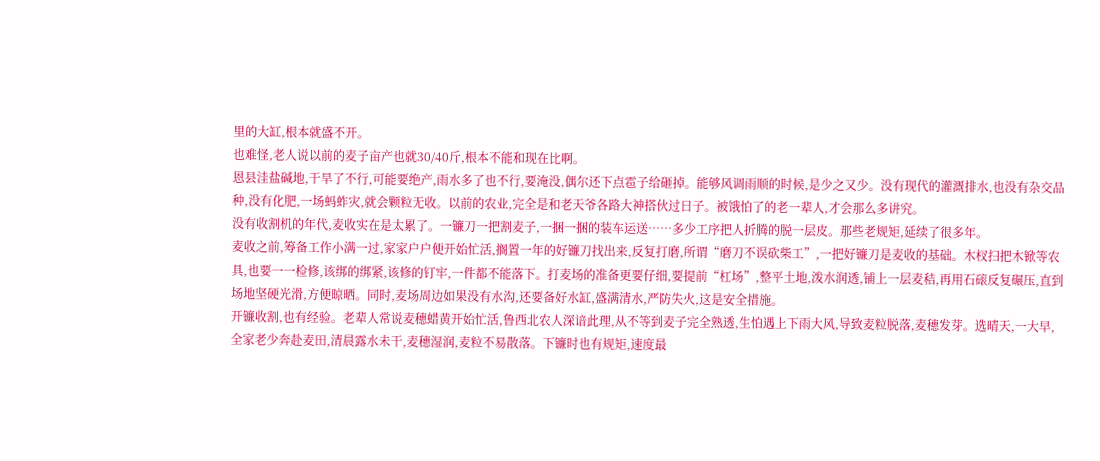里的大缸,根本就盛不开。
也难怪,老人说以前的麦子亩产也就30/40斤,根本不能和现在比啊。
恩县洼盐碱地,干旱了不行,可能要绝产,雨水多了也不行,要淹没,偶尔还下点雹子给砸掉。能够风调雨顺的时候,是少之又少。没有现代的灌溉排水,也没有杂交品种,没有化肥,一场蚂蚱灾,就会颗粒无收。以前的农业,完全是和老天爷各路大神搭伙过日子。被饿怕了的老一辈人,才会那么多讲究。
没有收割机的年代,麦收实在是太累了。一镰刀一把割麦子,一捆一捆的装车运送……多少工序把人折腾的脱一层皮。那些老规矩,延续了很多年。
麦收之前,筹备工作小满一过,家家户户便开始忙活,搁置一年的好镰刀找出来,反复打磨,所谓“磨刀不误砍柴工”,一把好镰刀是麦收的基础。木杈扫把木锨等农具,也要一一检修,该绑的绑紧,该修的钉牢,一件都不能落下。打麦场的准备更要仔细,要提前“杠场”,整平土地,泼水润透,铺上一层麦秸,再用石磙反复碾压,直到场地坚硬光滑,方便晾晒。同时,麦场周边如果没有水沟,还要备好水缸,盛满清水,严防失火,这是安全措施。
开镰收割,也有经验。老辈人常说麦穗蜡黄开始忙活,鲁西北农人深谙此理,从不等到麦子完全熟透,生怕遇上下雨大风,导致麦粒脱落,麦穗发芽。选晴天,一大早,全家老少奔赴麦田,清晨露水未干,麦穗湿润,麦粒不易散落。下镰时也有规矩,速度最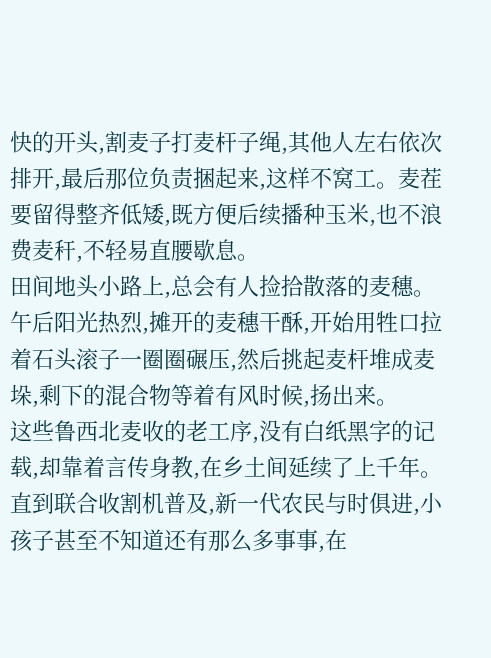快的开头,割麦子打麦杆子绳,其他人左右依次排开,最后那位负责捆起来,这样不窝工。麦茬要留得整齐低矮,既方便后续播种玉米,也不浪费麦秆,不轻易直腰歇息。
田间地头小路上,总会有人捡拾散落的麦穗。午后阳光热烈,摊开的麦穗干酥,开始用牲口拉着石头滚子一圈圈碾压,然后挑起麦杆堆成麦垛,剩下的混合物等着有风时候,扬出来。
这些鲁西北麦收的老工序,没有白纸黑字的记载,却靠着言传身教,在乡土间延续了上千年。直到联合收割机普及,新一代农民与时俱进,小孩子甚至不知道还有那么多事事,在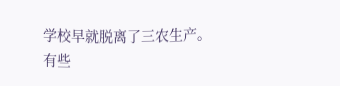学校早就脱离了三农生产。
有些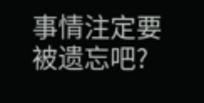事情注定要被遗忘吧?